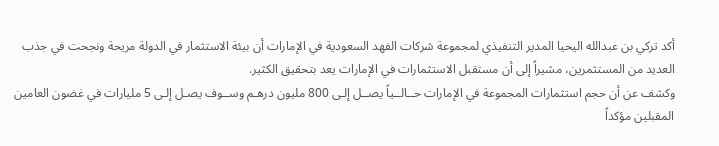أكد تركي بن عبدالله اليحيا المدير التنفيذي لمجموعة شركات الفهد السعودية في الإمارات أن بيئة الاستثمار في الدولة مريحة ونجحت في جذب العديد من المستثمرين، مشيراً إلى أن مستقبل الاستثمارات في الإمارات يعد بتحقيق الكثير.
وكشف عن أن حجم استثمارات المجموعة في الإمارات حــالــياً يصــل إلـى 800 مليون درهـم وســوف يصـل إلـى 5 مليارات في غضون العامين المقبلين مؤكداً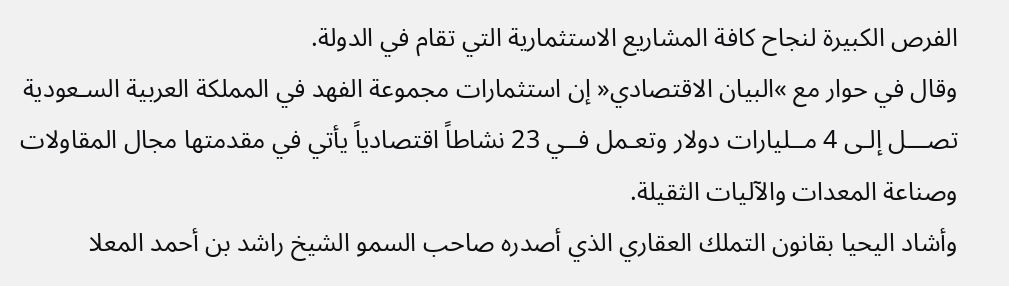الفرص الكبيرة لنجاح كافة المشاريع الاستثمارية التي تقام في الدولة.
وقال في حوار مع »البيان الاقتصادي« إن استثمارات مجموعة الفهد في المملكة العربية السـعودية تصـــل إلـى 4 مــليارات دولار وتعـمل فــي 23 نشاطاً اقتصادياً يأتي في مقدمتها مجال المقاولات وصناعة المعدات والآليات الثقيلة.
وأشاد اليحيا بقانون التملك العقاري الذي أصدره صاحب السمو الشيخ راشد بن أحمد المعلا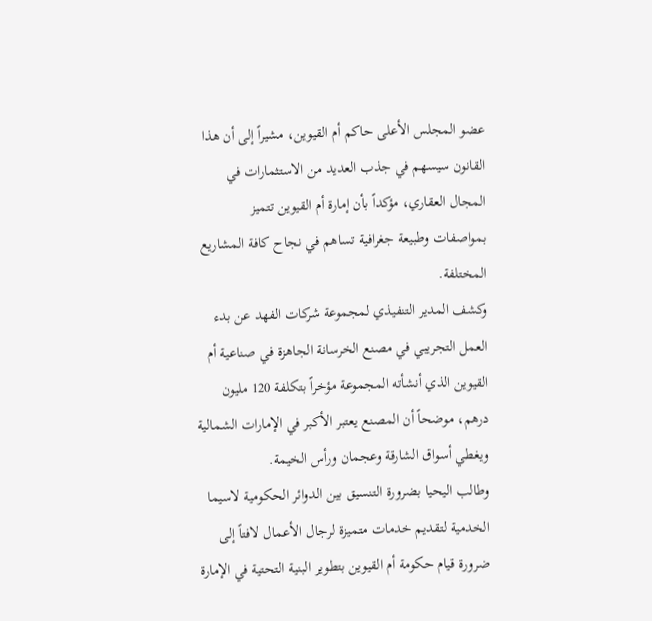عضو المجلس الأعلى حاكم أم القيوين، مشيراً إلى أن هذا القانون سيسهم في جذب العديد من الاستثمارات في المجال العقاري، مؤكداً بأن إمارة أم القيوين تتميز بمواصفات وطبيعة جغرافية تساهم في نجاح كافة المشاريع المختلفة.
وكشف المدير التنفيذي لمجموعة شركات الفهد عن بدء العمل التجريبي في مصنع الخرسانة الجاهزة في صناعية أم القيوين الذي أنشأته المجموعة مؤخراً بتكلفة 120 مليون درهم، موضحاً أن المصنع يعتبر الأكبر في الإمارات الشمالية ويغطي أسواق الشارقة وعجمان ورأس الخيمة.
وطالب اليحيا بضرورة التنسيق بين الدوائر الحكومية لاسيما الخدمية لتقديم خدمات متميزة لرجال الأعمال لافتاً إلى ضرورة قيام حكومة أم القيوين بتطوير البنية التحتية في الإمارة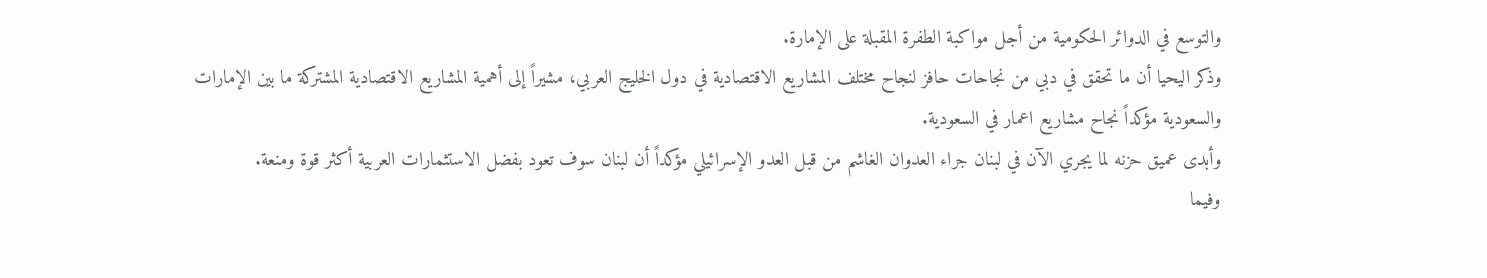والتوسع في الدوائر الحكومية من أجل مواكبة الطفرة المقبلة على الإمارة.
وذكر اليحيا أن ما تحقق في دبي من نجاحات حافز لنجاح مختلف المشاريع الاقتصادية في دول الخليج العربي، مشيراً إلى أهمية المشاريع الاقتصادية المشتركة ما بين الإمارات والسعودية مؤكداً نجاح مشاريع اعمار في السعودية.
وأبدى عميق حزنه لما يجري الآن في لبنان جراء العدوان الغاشم من قبل العدو الإسرائيلي مؤكداً أن لبنان سوف تعود بفضل الاستثمارات العربية أكثر قوة ومنعة.
وفيما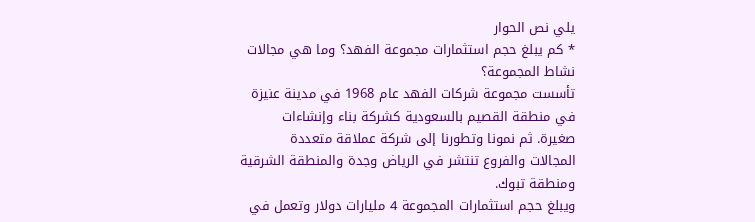يلي نص الحوار
٭ كم يبلغ حجم استثمارات مجموعة الفهد؟ وما هي مجالات نشاط المجموعة؟
تأسست مجموعة شركات الفهد عام 1968 في مدينة عنيزة في منطقة القصيم بالسعودية كشركة بناء وإنشاءات صغيرة. ثم نمونا وتطورنا إلى شركة عملاقة متعددة المجالات والفروع تنتشر في الرياض وجدة والمنطقة الشرقية ومنطقة تبوك.
ويبلغ حجم استثمارات المجموعة 4 مليارات دولار وتعمل في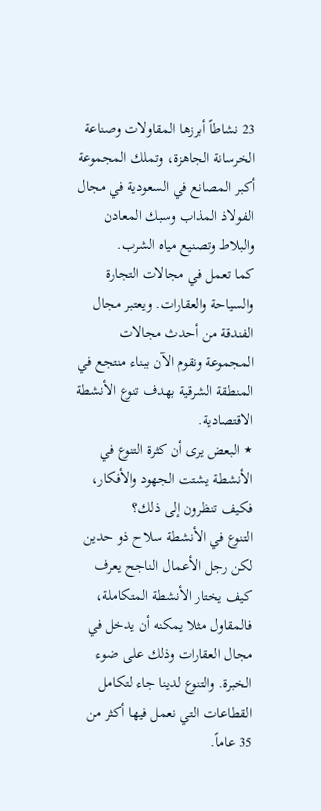23 نشاطاً أبرزها المقاولات وصناعة الخرسانة الجاهزة، وتملك المجموعة أكبر المصانع في السعودية في مجال الفولاذ المذاب وسبك المعادن والبلاط وتصنيع مياه الشرب.
كما تعمل في مجالات التجارة والسياحة والعقارات. ويعتبر مجال الفندقة من أحدث مجالات المجموعة ونقوم الآن ببناء منتجع في المنطقة الشرقية بهدف تنوع الأنشطة الاقتصادية.
٭ البعض يرى أن كثرة التنوع في الأنشطة يشتت الجهود والأفكار، فكيف تنظرون إلى ذلك؟
التنوع في الأنشطة سلاح ذو حدين لكن رجل الأعمال الناجح يعرف كيف يختار الأنشطة المتكاملة، فالمقاول مثلا يمكنه أن يدخل في مجال العقارات وذلك على ضوء الخبرة. والتنوع لدينا جاء لتكامل القطاعات التي نعمل فيها أكثر من 35 عاماً.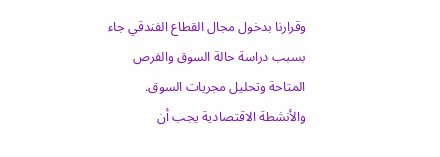وقرارنا بدخول مجال القطاع الفندقي جاء بسبب دراسة حالة السوق والفرص المتاحة وتحليل مجريات السوق. والأنشطة الاقتصادية يجب أن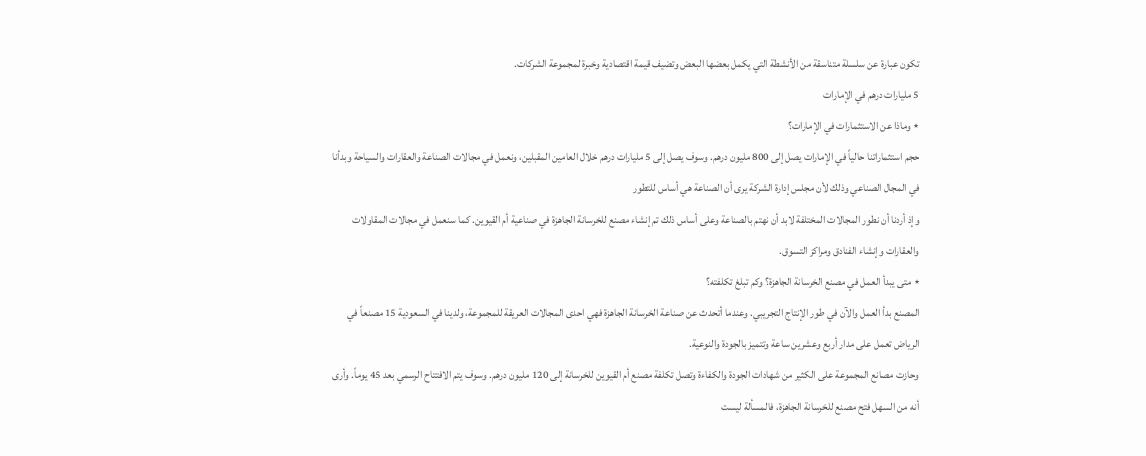تكون عبارة عن سلسلة متناسقة من الأنشطة التي يكمل بعضها البعض وتضيف قيمة اقتصادية وخبرة لمجموعة الشركات.
5 مليارات درهم في الإمارات
٭ وماذا عن الاستثمارات في الإمارات؟
حجم استثماراتنا حالياً في الإمارات يصل إلى 800 مليون درهم. وسوف يصل إلى 5 مليارات درهم خلال العامين المقبلين، ونعمل في مجالات الصناعة والعقارات والسياحة وبدأنا في المجال الصناعي وذلك لأن مجلس إدارة الشركة يرى أن الصناعة هي أساس للتطور
وإذ أردنا أن نطور المجالات المختلفة لابد أن نهتم بالصناعة وعلى أساس ذلك تم إنشاء مصنع للخرسانة الجاهزة في صناعية أم القيوين. كما سنعمل في مجالات المقاولات والعقارات وإنشاء الفنادق ومراكز التسوق.
٭ متى يبدأ العمل في مصنع الخرسانة الجاهزة؟ وكم تبلغ تكلفته؟
المصنع بدأ العمل والآن في طور الإنتاج التجريبي. وعندما أتحدث عن صناعة الخرسانة الجاهزة فهي احدى المجالات العريقة للمجموعة، ولدينا في السعودية 15 مصنعاً في الرياض تعمل على مدار أربع وعشرين ساعة وتتميز بالجودة والنوعية.
وحازت مصانع المجموعة على الكثير من شهادات الجودة والكفاءة وتصل تكلفة مصنع أم القيوين للخرسانة إلى 120 مليون درهم. وسوف يتم الافتتاح الرسمي بعد 45 يوماً. وأرى أنه من السهل فتح مصنع للخرسانة الجاهزة، فالمسألة ليست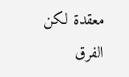معقدة لكن الفرق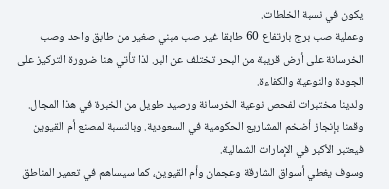يكون في نسبة الخلطات.
وعملية صب برج بارتفاع 60 طابقا غير صب مبني صغير من طابق واحد وصب الخرسانة على أرض قريبة من البحر تختلف عن البر. لذا تأتي هنا ضرورة التركيز على الجودة والنوعية والكفاءة.
ولدينا مختبرات لفحص نوعية الخرسانة ورصيد طويل من الخبرة في هذا المجال. وقمنا بإنجاز أضخم المشاريع الحكومية في السعودية. وبالنسبة لمصنع أم القيوين فيعتبر الأكبر في الإمارات الشمالية.
وسوف يغطي أسواق الشارقة وعجمان وأم القيوين، كما سيساهم في تعمير المناطق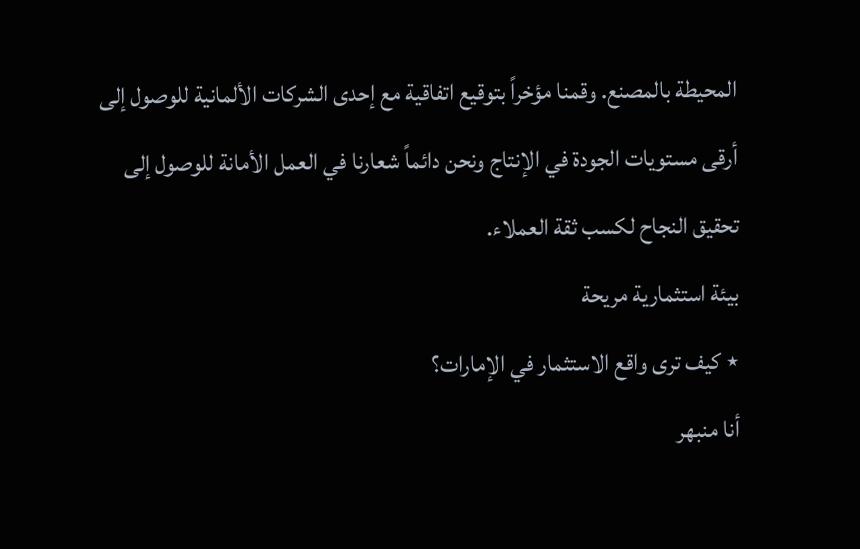المحيطة بالمصنع. وقمنا مؤخراً بتوقيع اتفاقية مع إحدى الشركات الألمانية للوصول إلى أرقى مستويات الجودة في الإنتاج ونحن دائماً شعارنا في العمل الأمانة للوصول إلى تحقيق النجاح لكسب ثقة العملاء.
بيئة استثمارية مريحة
٭ كيف ترى واقع الاستثمار في الإمارات؟
أنا منبهر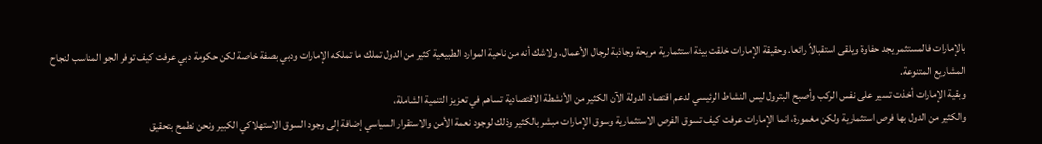بالإمارات فالمستثمر يجد حفاوة ويلقى استقبالاً رائعا. وحقيقة الإمارات خلقت بيئة استثمارية مريحة وجاذبة لرجال الأعمال. ولاشك أنه من ناحية الموارد الطبيعية كثير من الدول تملك ما تملكه الإمارات ودبي بصفة خاصة لكن حكومة دبي عرفت كيف توفر الجو المناسب لنجاح المشاريع المتنوعة.
وبقية الإمارات أخذت تسير على نفس الركب وأصبح البترول ليس النشاط الرئيسي لدعم اقتصاد الدولة الآن الكثير من الأنشطة الاقتصادية تساهم في تعزيز التنمية الشاملة،
والكثير من الدول بها فرص استثمارية ولكن مغمورة، انما الإمارات عرفت كيف تسوق الفرص الاستثمارية وسوق الإمارات مبشر بالكثير وذلك لوجود نعمة الأمن والاستقرار السياسي إضافة إلى وجود السوق الاستهلاكي الكبير ونحن نطمح بتحقيق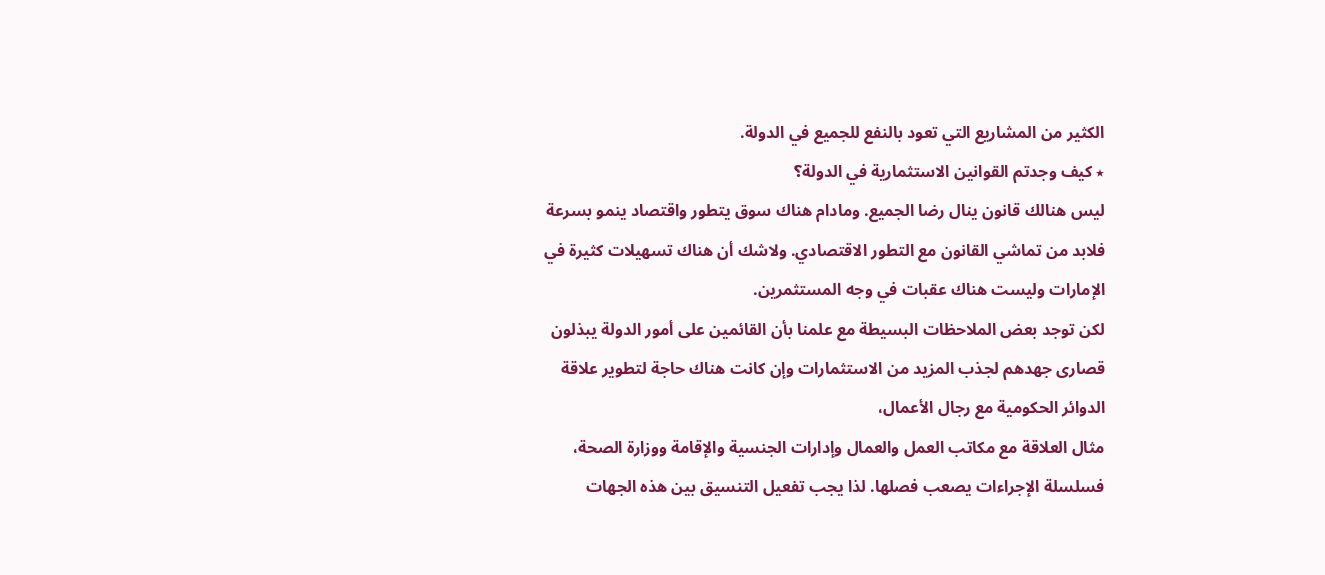الكثير من المشاريع التي تعود بالنفع للجميع في الدولة.
٭ كيف وجدتم القوانين الاستثمارية في الدولة؟
ليس هنالك قانون ينال رضا الجميع. ومادام هناك سوق يتطور واقتصاد ينمو بسرعة فلابد من تماشي القانون مع التطور الاقتصادي. ولاشك أن هناك تسهيلات كثيرة في الإمارات وليست هناك عقبات في وجه المستثمرين.
لكن توجد بعض الملاحظات البسيطة مع علمنا بأن القائمين على أمور الدولة يبذلون قصارى جهدهم لجذب المزيد من الاستثمارات وإن كانت هناك حاجة لتطوير علاقة الدوائر الحكومية مع رجال الأعمال،
مثال العلاقة مع مكاتب العمل والعمال وإدارات الجنسية والإقامة ووزارة الصحة، فسلسلة الإجراءات يصعب فصلها. لذا يجب تفعيل التنسيق بين هذه الجهات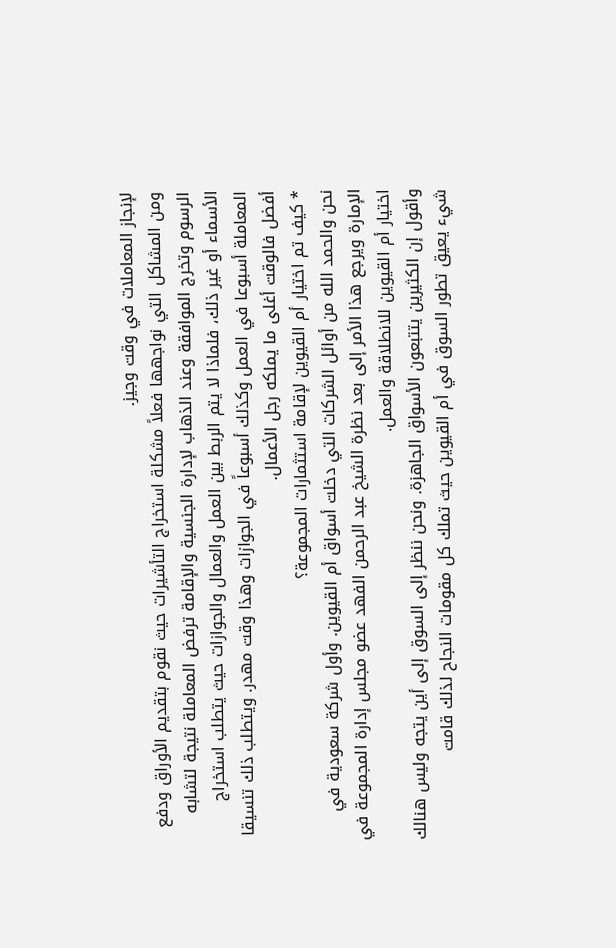لإنجاز المعاملات في وقت وجيز.
ومن المشاكل التي نواجهها فعلاً مشكلة استخراج التأشيرات حيث نقوم بتقديم الأوراق ودفع الرسوم وتخرج الموافقة وعند الذهاب لإدارة الجنسية والإقامة ترفض المعاملة نتيجة لتشابه الأسماء أو غير ذلك، فلماذا لا يتم الربط بين العمل والعمال والجوازات حيث يتطلب استخراج المعاملة أسبوعا في العمل وكذلك أسبوعاً في الجوازات وهذا وقت مهدر. ويتطلب ذلك تنسيقا أفضل فالوقت أغلى ما يملكه رجل الأعمال.
٭ كيف تم اختيار أم القيوين لإقامة استثمارات المجموعة؟
نحن والحمد الله من أوائل الشركات التي دخلت أسواق أم القيوين. وأول شركة سعودية في الإمارة ويرجع هذا الأمر إلى بعد نظرة الشيخ عبد الرحمن الفهد عضو مجلس إدارة المجموعة في اختيار أم القيوين للانطلاقة والعمل.
وأقول إن الكثيرين يتتبعون الأسواق الجاهزة. ونحن ننظر إلى السوق إلى أين يتجه وليس هنالك شيء يعيق تطور السوق في أم القيوين حيث تملك كل مقومات النجاح لذلك قامت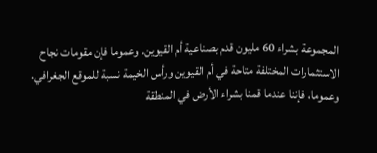المجموعة بشراء 60 مليون قدم بصناعية أم القيوين. وعموما فإن مقومات نجاح الاستثمارات المختلفة متاحة في أم القيوين ورأس الخيمة نسبة للموقع الجغرافي.
وعموما، فإننا عندما قمنا بشراء الأرض في المنطقة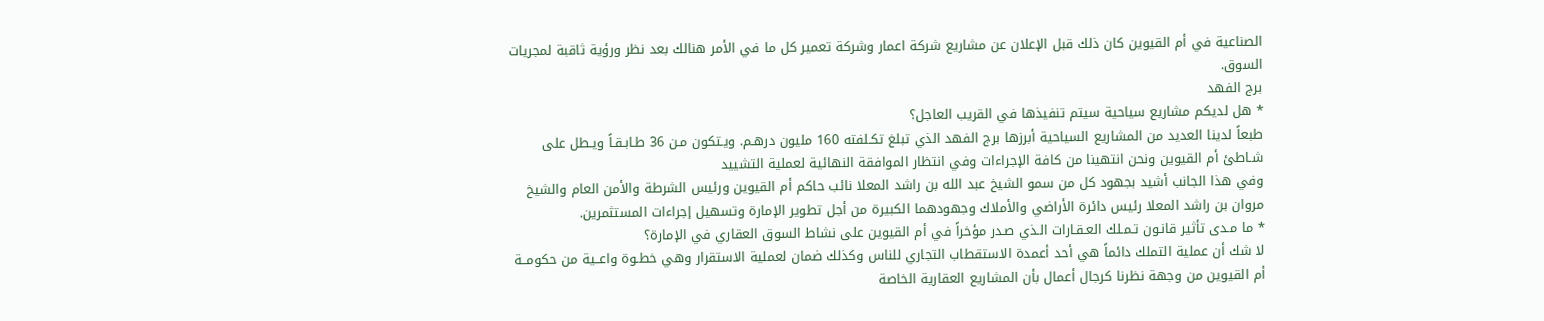الصناعية في أم القيوين كان ذلك قبل الإعلان عن مشاريع شركة اعمار وشركة تعمير كل ما في الأمر هنالك بعد نظر ورؤية ثاقبة لمجريات السوق.
برج الفهد
٭ هل لديكم مشاريع سياحية سيتم تنفيذها في القريب العاجل؟
طبعاً لدينا العديد من المشاريع السياحية أبرزها برج الفهد الذي تبلغ تكـلفته 160 مليون درهـم. ويـتكون مـن 36 طـابـقـاً ويـطل على شـاطئ أم القيوين ونحن انتهينا من كافة الإجراءات وفي انتظار الموافقة النهائية لعملية التشييد
وفي هذا الجانب أشيد بجهود كل من سمو الشيخ عبد الله بن راشد المعلا نائب حاكم أم القيوين ورئيس الشرطة والأمن العام والشيخ مروان بن راشد المعلا رئيس دائرة الأراضي والأملاك وجهودهما الكبيرة من أجل تطوير الإمارة وتسهيل إجراءات المستثمرين.
٭ ما مـدى تأثير قانـون تـمـلك العـقـارات الـذي صـدر مؤخراً في أم القيوين على نشاط السوق العقاري في الإمارة؟
لا شك أن عملية التملك دائماً هي أحد أعمدة الاستقطاب التجاري للناس وكذلك ضمان لعملية الاستقرار وهي خطـوة واعــية من حكومــة أم القيوين من وجهة نظرنا كرجال أعمال بأن المشاريع العقارية الخاصة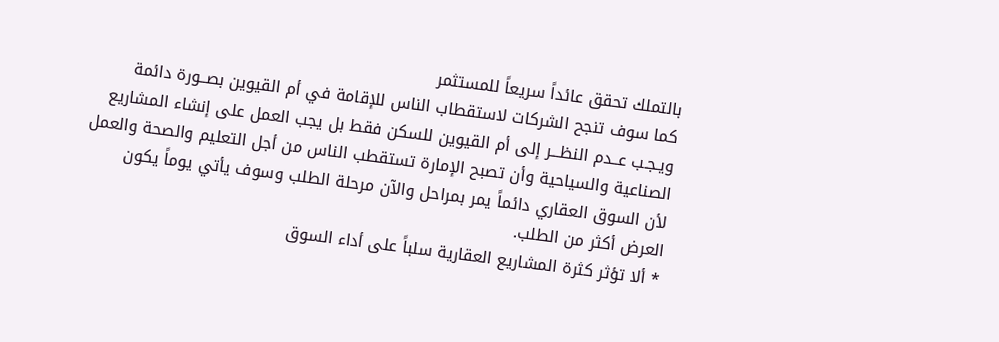بالتملك تحقق عائداً سريعاً للمستثمر
كما سوف تنجح الشركات لاستقطاب الناس للإقامة في أم القيوين بصــورة دائمة ويـجـب عــدم النظـــر إلى أم القيوين للسكن فقط بل يجب العمل على إنشاء المشاريع الصناعية والسياحية وأن تصبح الإمارة تستقطب الناس من أجل التعليم والصحة والعمل لأن السوق العقاري دائماً يمر بمراحل والآن مرحلة الطلب وسوف يأتي يوماً يكون العرض أكثر من الطلب.
٭ ألا تؤثر كثرة المشاريع العقارية سلباً على أداء السوق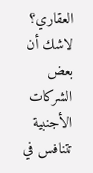العقاري؟
لاشك أن بعض الشركات الأجنبية تتنافس في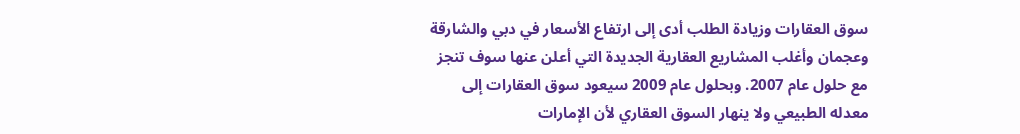سوق العقارات وزيادة الطلب أدى إلى ارتفاع الأسعار في دبي والشارقة وعجمان وأغلب المشاريع العقارية الجديدة التي أعلن عنها سوف تنجز مع حلول عام 2007. وبحلول عام 2009 سيعود سوق العقارات إلى معدله الطبيعي ولا ينهار السوق العقاري لأن الإمارات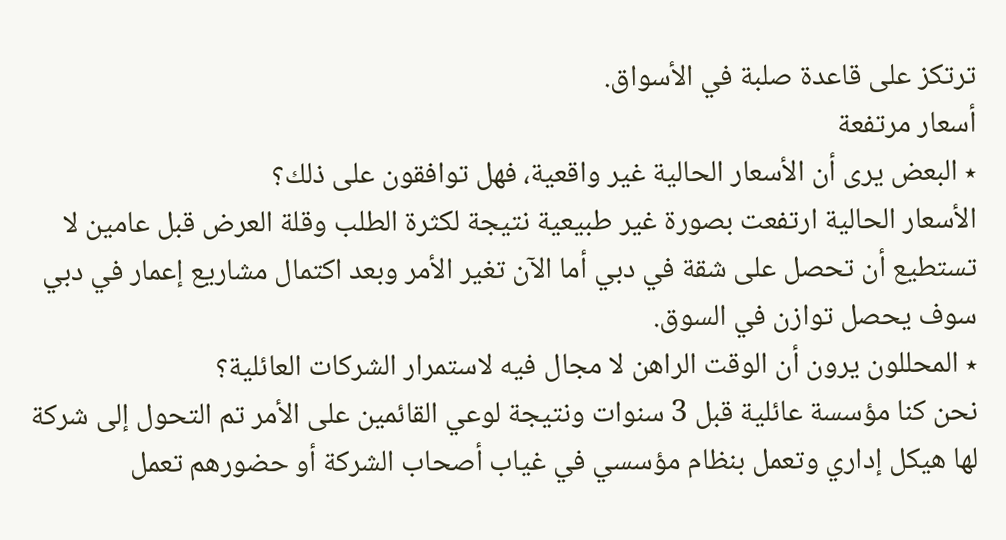ترتكز على قاعدة صلبة في الأسواق.
أسعار مرتفعة
٭ البعض يرى أن الأسعار الحالية غير واقعية، فهل توافقون على ذلك؟
الأسعار الحالية ارتفعت بصورة غير طبيعية نتيجة لكثرة الطلب وقلة العرض قبل عامين لا تستطيع أن تحصل على شقة في دبي أما الآن تغير الأمر وبعد اكتمال مشاريع إعمار في دبي سوف يحصل توازن في السوق.
٭ المحللون يرون أن الوقت الراهن لا مجال فيه لاستمرار الشركات العائلية؟
نحن كنا مؤسسة عائلية قبل 3 سنوات ونتيجة لوعي القائمين على الأمر تم التحول إلى شركة لها هيكل إداري وتعمل بنظام مؤسسي في غياب أصحاب الشركة أو حضورهم تعمل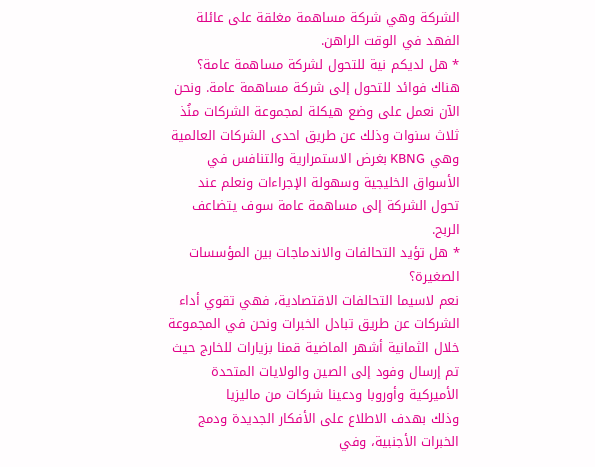الشركة وهي شركة مساهمة مغلقة على عائلة الفهد في الوقت الراهن.
٭ هل لديكم نية للتحول لشركة مساهمة عامة؟
هناك فوائد للتحول إلى شركة مساهمة عامة. ونحن الآن نعمل على وضع هيكلة لمجموعة الشركات منُذ ثلاث سنوات وذلك عن طريق احدى الشركات العالمية وهي KBNG بغرض الاستمرارية والتنافس في الأسواق الخليجية وسهولة الإجراءات ونعلم عند تحول الشركة إلى مساهمة عامة سوف يتضاعف الربح.
٭ هل تؤيد التحالفات والاندماجات بين المؤسسات الصغيرة؟
نعم لاسيما التحالفات الاقتصادية، فهي تقوي أداء الشركات عن طريق تبادل الخبرات ونحن في المجموعة خلال الثمانية أشهر الماضية قمنا بزيارات للخارج حيث تم إرسال وفود إلى الصين والولايات المتحدة الأميركية وأوروبا ودعينا شركات من ماليزيا
وذلك بهدف الاطلاع على الأفكار الجديدة ودمج الخبرات الأجنبية، وفي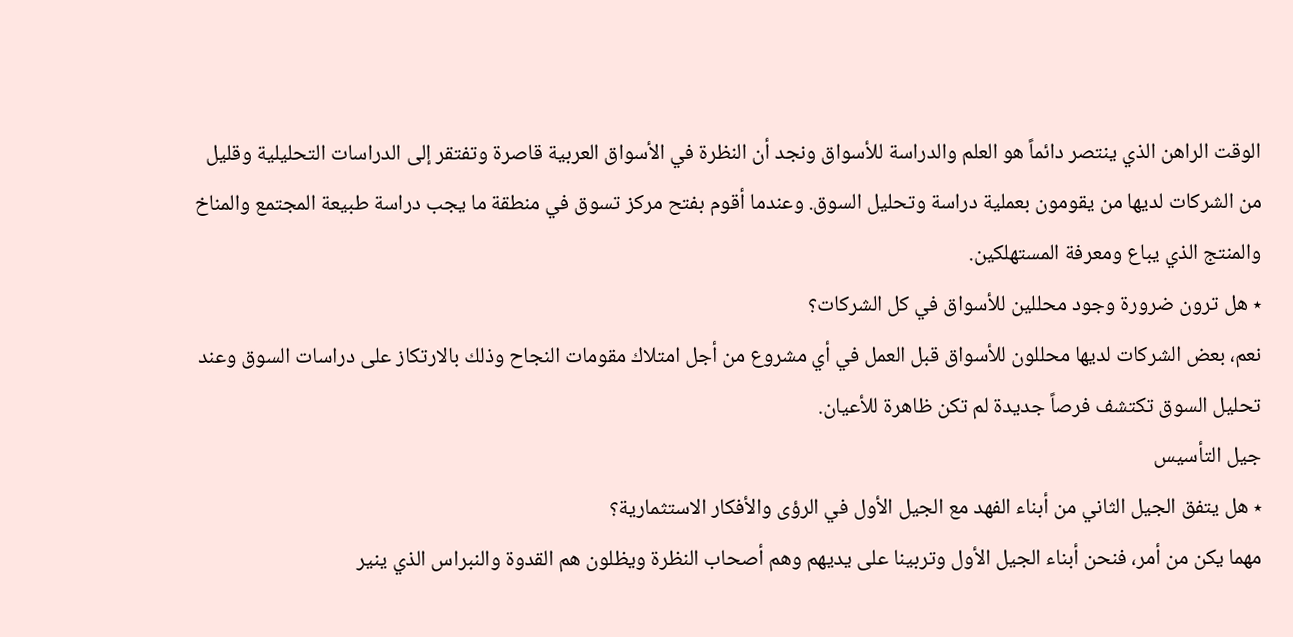الوقت الراهن الذي ينتصر دائماً هو العلم والدراسة للأسواق ونجد أن النظرة في الأسواق العربية قاصرة وتفتقر إلى الدراسات التحليلية وقليل من الشركات لديها من يقومون بعملية دراسة وتحليل السوق. وعندما أقوم بفتح مركز تسوق في منطقة ما يجب دراسة طبيعة المجتمع والمناخ والمنتج الذي يباع ومعرفة المستهلكين.
٭ هل ترون ضرورة وجود محللين للأسواق في كل الشركات؟
نعم، بعض الشركات لديها محللون للأسواق قبل العمل في أي مشروع من أجل امتلاك مقومات النجاح وذلك بالارتكاز على دراسات السوق وعند تحليل السوق تكتشف فرصاً جديدة لم تكن ظاهرة للأعيان.
جيل التأسيس
٭ هل يتفق الجيل الثاني من أبناء الفهد مع الجيل الأول في الرؤى والأفكار الاستثمارية؟
مهما يكن من أمر، فنحن أبناء الجيل الأول وتربينا على يديهم وهم أصحاب النظرة ويظلون هم القدوة والنبراس الذي ينير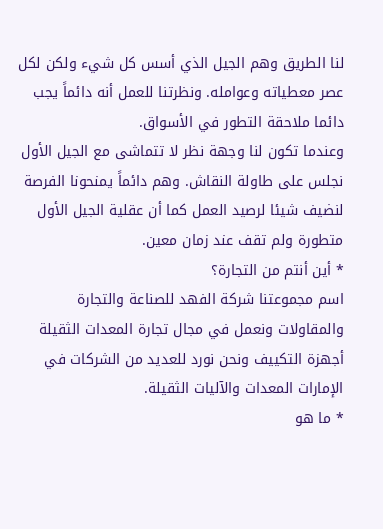لنا الطريق وهم الجيل الذي أسس كل شيء ولكن لكل عصر معطياته وعوامله. ونظرتنا للعمل أنه دائماً يجب دائما ملاحقة التطور في الأسواق.
وعندما تكون لنا وجهة نظر لا تتماشى مع الجيل الأول نجلس على طاولة النقاش. وهم دائماً يمنحونا الفرصة لنضيف شيئا لرصيد العمل كما أن عقلية الجيل الأول متطورة ولم تقف عند زمان معين.
٭ أين أنتم من التجارة؟
اسم مجموعتنا شركة الفهد للصناعة والتجارة والمقاولات ونعمل في مجال تجارة المعدات الثقيلة أجهزة التكييف ونحن نورد للعديد من الشركات في الإمارات المعدات والآليات الثقيلة.
٭ ما هو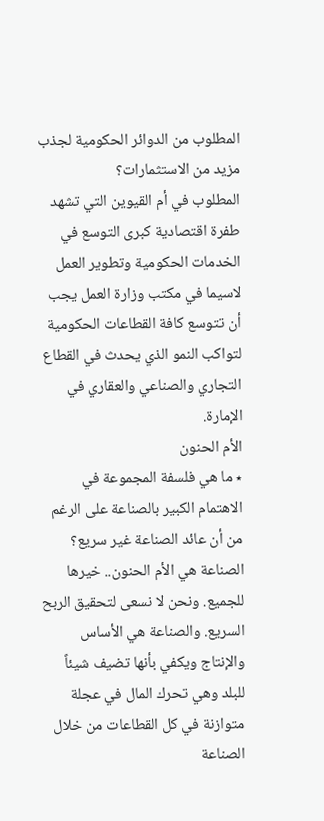المطلوب من الدوائر الحكومية لجذب مزيد من الاستثمارات؟
المطلوب في أم القيوين التي تشهد طفرة اقتصادية كبرى التوسع في الخدمات الحكومية وتطوير العمل لاسيما في مكتب وزارة العمل يجب أن تتوسع كافة القطاعات الحكومية لتواكب النمو الذي يحدث في القطاع التجاري والصناعي والعقاري في الإمارة.
الأم الحنون
٭ ما هي فلسفة المجموعة في الاهتمام الكبير بالصناعة على الرغم من أن عائد الصناعة غير سريع؟
الصناعة هي الأم الحنون.. خيرها للجميع. ونحن لا نسعى لتحقيق الربح السريع. والصناعة هي الأساس والإنتاج ويكفي بأنها تضيف شيئاً للبلد وهي تحرك المال في عجلة متوازنة في كل القطاعات من خلال الصناعة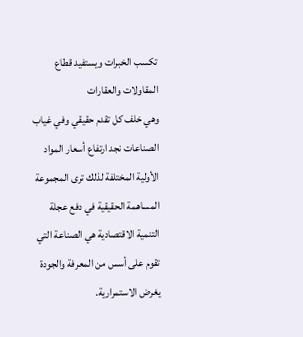تكسب الخبرات ويستفيد قطاع المقاولات والعقارات
وهي خلف كل تقدم حقيقي وفي غياب الصناعات نجد ارتفاع أسعار المواد الأولية المختلفة لذلك ترى المجموعة المساهمة الحقيقية في دفع عجلة التنمية الاقتصادية هي الصناعة التي تقوم على أسس من المعرفة والجودة يغرض الاستمرارية.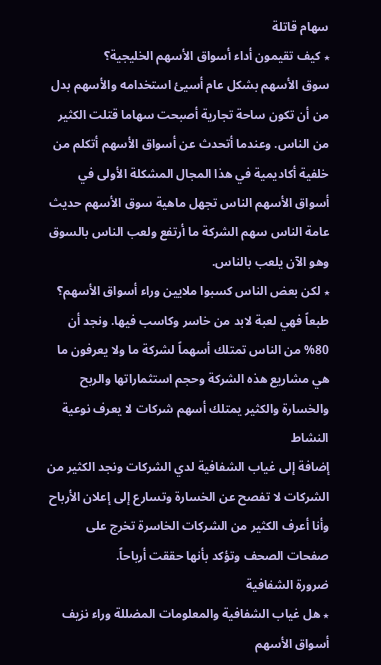سهام قاتلة
٭ كيف تقيمون أداء أسواق الأسهم الخليجية؟
سوق الأسهم بشكل عام أسيئ استخدامه والأسهم بدل من أن تكون ساحة تجارية أصبحت سهاما قتلت الكثير من الناس. وعندما أتحدث عن أسواق الأسهم أتكلم من خلفية أكاديمية في هذا المجال المشكلة الأولى في أسواق الأسهم الناس تجهل ماهية سوق الأسهم حديث عامة الناس سهم الشركة ما أرتفع ولعب الناس بالسوق وهو الآن يلعب بالناس.
٭ لكن بعض الناس كسبوا ملايين وراء أسواق الأسهم؟
طبعاً فهي لعبة لابد من خاسر وكاسب فيها. ونجد أن 80% من الناس تمتلك أسهماً لشركة ما ولا يعرفون ما هي مشاريع هذه الشركة وحجم استثماراتها والربح والخسارة والكثير يمتلك أسهم شركات لا يعرف نوعية النشاط
إضافة إلى غياب الشفافية لدي الشركات ونجد الكثير من الشركات لا تفصح عن الخسارة وتسارع إلى إعلان الأرباح وأنا أعرف الكثير من الشركات الخاسرة تخرج على صفحات الصحف وتؤكد بأنها حققت أرباحاً.
ضرورة الشفافية
٭ هل غياب الشفافية والمعلومات المضللة وراء نزيف أسواق الأسهم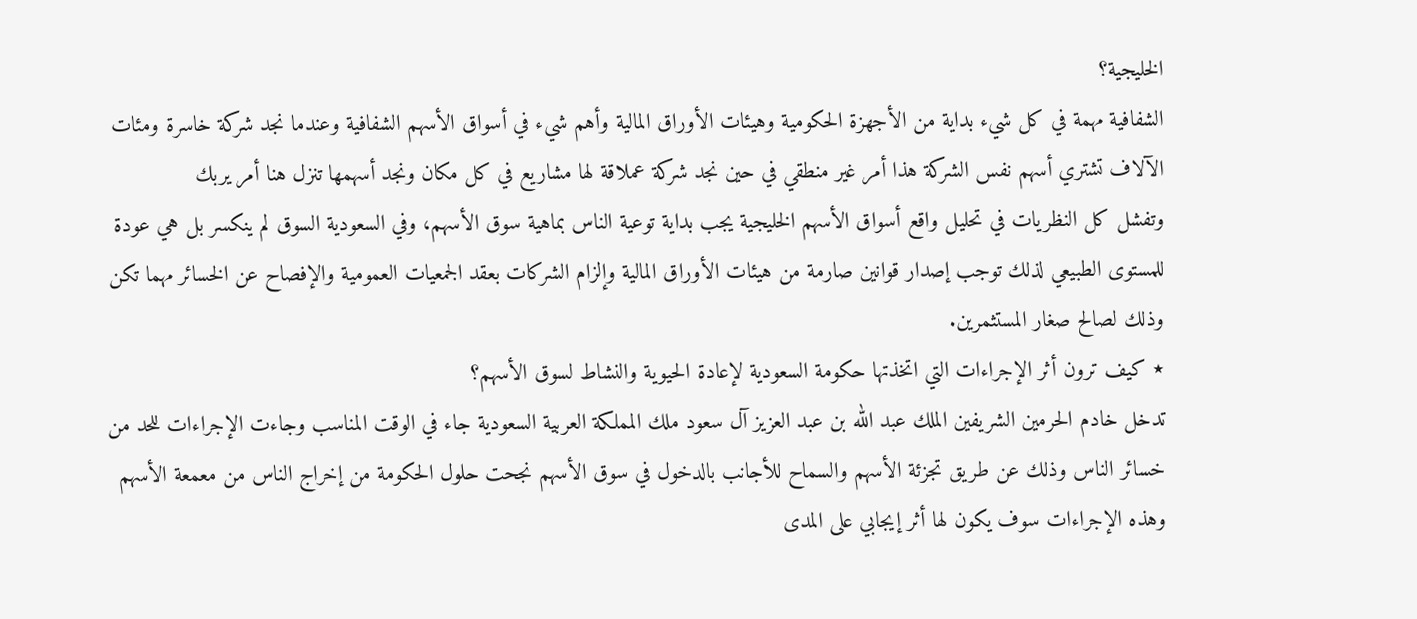الخليجية؟
الشفافية مهمة في كل شيء بداية من الأجهزة الحكومية وهيئات الأوراق المالية وأهم شيء في أسواق الأسهم الشفافية وعندما نجد شركة خاسرة ومئات الآلاف تشتري أسهم نفس الشركة هذا أمر غير منطقي في حين نجد شركة عملاقة لها مشاريع في كل مكان ونجد أسهمها تنزل هنا أمر يربك
وتفشل كل النظريات في تحليل واقع أسواق الأسهم الخليجية يجب بداية توعية الناس بماهية سوق الأسهم، وفي السعودية السوق لم ينكسر بل هي عودة للمستوى الطبيعي لذلك توجب إصدار قوانين صارمة من هيئات الأوراق المالية وإلزام الشركات بعقد الجمعيات العمومية والإفصاح عن الخسائر مهما تكن وذلك لصالح صغار المستثمرين.
٭ كيف ترون أثر الإجراءات التي اتخذتها حكومة السعودية لإعادة الحيوية والنشاط لسوق الأسهم؟
تدخل خادم الحرمين الشريفين الملك عبد الله بن عبد العزيز آل سعود ملك المملكة العربية السعودية جاء في الوقت المناسب وجاءت الإجراءات للحد من خسائر الناس وذلك عن طريق تجزئة الأسهم والسماح للأجانب بالدخول في سوق الأسهم نجحت حلول الحكومة من إخراج الناس من معمعة الأسهم
وهذه الإجراءات سوف يكون لها أثر إيجابي على المدى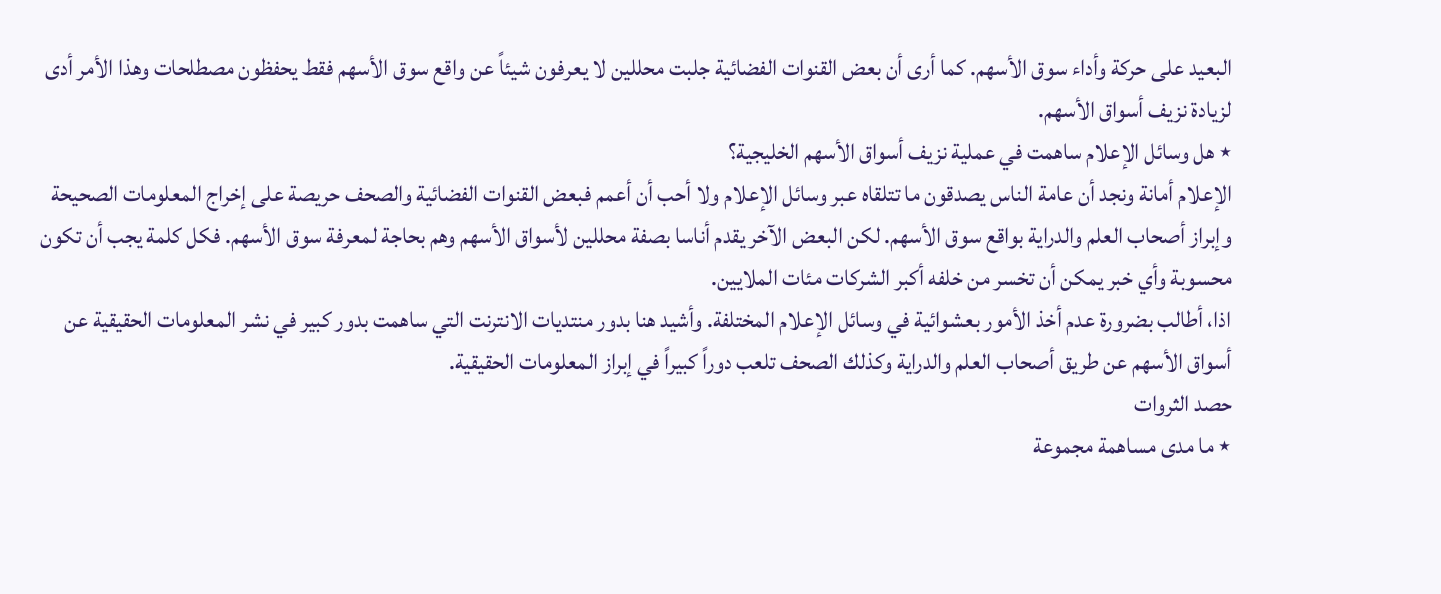البعيد على حركة وأداء سوق الأسهم. كما أرى أن بعض القنوات الفضائية جلبت محللين لا يعرفون شيئاً عن واقع سوق الأسهم فقط يحفظون مصطلحات وهذا الأمر أدى لزيادة نزيف أسواق الأسهم.
٭ هل وسائل الإعلام ساهمت في عملية نزيف أسواق الأسهم الخليجية؟
الإعلام أمانة ونجد أن عامة الناس يصدقون ما تتلقاه عبر وسائل الإعلام ولا أحب أن أعمم فبعض القنوات الفضائية والصحف حريصة على إخراج المعلومات الصحيحة وإبراز أصحاب العلم والدراية بواقع سوق الأسهم. لكن البعض الآخر يقدم أناسا بصفة محللين لأسواق الأسهم وهم بحاجة لمعرفة سوق الأسهم. فكل كلمة يجب أن تكون محسوبة وأي خبر يمكن أن تخسر من خلفه أكبر الشركات مئات الملايين.
اذا، أطالب بضرورة عدم أخذ الأمور بعشوائية في وسائل الإعلام المختلفة. وأشيد هنا بدور منتديات الانترنت التي ساهمت بدور كبير في نشر المعلومات الحقيقية عن أسواق الأسهم عن طريق أصحاب العلم والدراية وكذلك الصحف تلعب دوراً كبيراً في إبراز المعلومات الحقيقية.
حصد الثروات
٭ ما مدى مساهمة مجموعة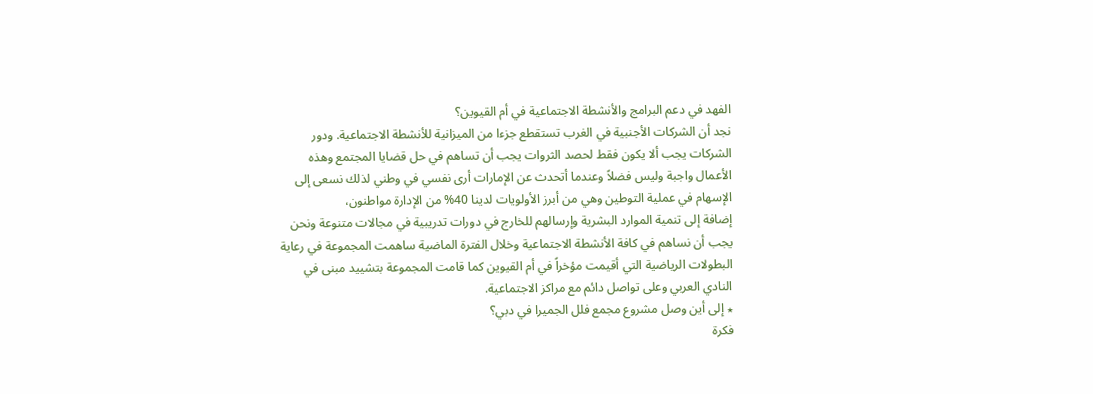الفهد في دعم البرامج والأنشطة الاجتماعية في أم القيوين؟
نجد أن الشركات الأجنبية في الغرب تستقطع جزءا من الميزانية للأنشطة الاجتماعية. ودور الشركات يجب ألا يكون فقط لحصد الثروات يجب أن تساهم في حل قضايا المجتمع وهذه الأعمال واجبة وليس فضلاً وعندما أتحدث عن الإمارات أرى نفسي في وطني لذلك نسعى إلى الإسهام في عملية التوطين وهي من أبرز الأولويات لدينا 40% من الإدارة مواطنون،
إضافة إلى تنمية الموارد البشرية وإرسالهم للخارج في دورات تدريبية في مجالات متنوعة ونحن يجب أن نساهم في كافة الأنشطة الاجتماعية وخلال الفترة الماضية ساهمت المجموعة في رعاية البطولات الرياضية التي أقيمت مؤخراً في أم القيوين كما قامت المجموعة بتشييد مبنى في النادي العربي وعلى تواصل دائم مع مراكز الاجتماعية.
٭ إلى أين وصل مشروع مجمع فلل الجميرا في دبي؟
فكرة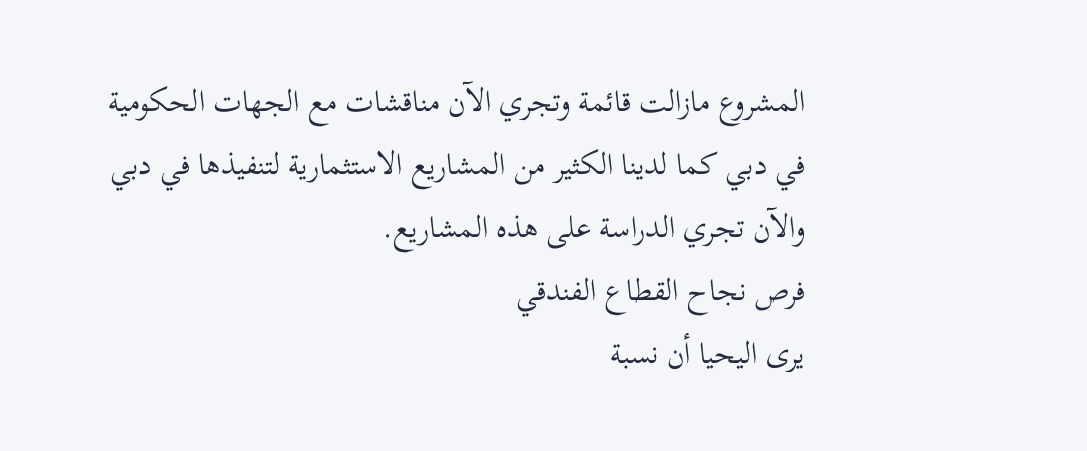المشروع مازالت قائمة وتجري الآن مناقشات مع الجهات الحكومية في دبي كما لدينا الكثير من المشاريع الاستثمارية لتنفيذها في دبي والآن تجري الدراسة على هذه المشاريع.
فرص نجاح القطاع الفندقي
يرى اليحيا أن نسبة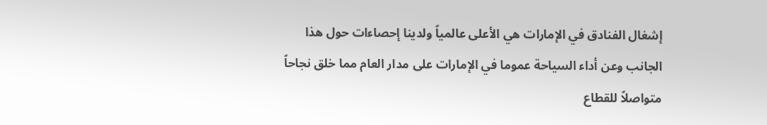إشغال الفنادق في الإمارات هي الأعلى عالمياً ولدينا إحصاءات حول هذا الجانب وعن أداء السياحة عموما في الإمارات على مدار العام مما خلق نجاحاً متواصلاً للقطاع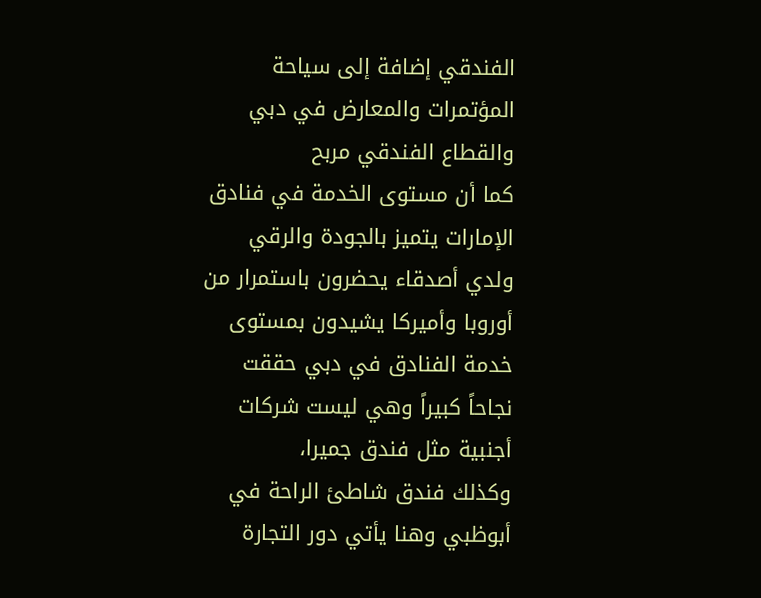الفندقي إضافة إلى سياحة المؤتمرات والمعارض في دبي والقطاع الفندقي مربح
كما أن مستوى الخدمة في فنادق الإمارات يتميز بالجودة والرقي ولدي أصدقاء يحضرون باستمرار من أوروبا وأميركا يشيدون بمستوى خدمة الفنادق في دبي حققت نجاحاً كبيراً وهي ليست شركات أجنبية مثل فندق جميرا،
وكذلك فندق شاطئ الراحة في أبوظبي وهنا يأتي دور التجارة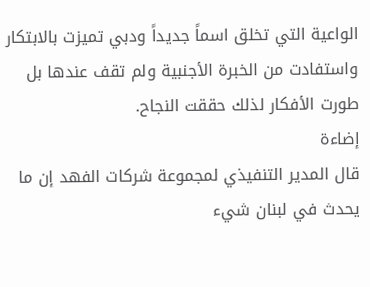الواعية التي تخلق اسماً جديداً ودبي تميزت بالابتكار واستفادت من الخبرة الأجنبية ولم تقف عندها بل طورت الأفكار لذلك حققت النجاح.
إضاءة
قال المدير التنفيذي لمجموعة شركات الفهد إن ما يحدث في لبنان شيء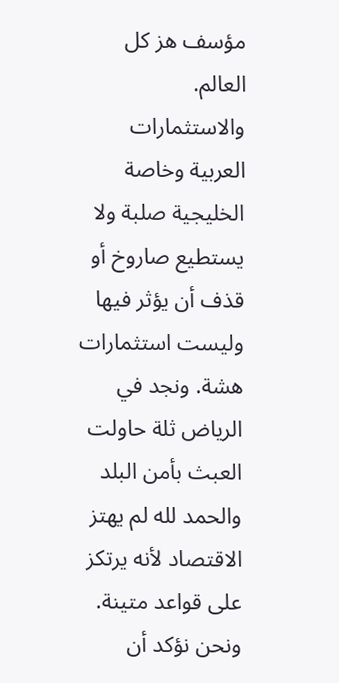مؤسف هز كل العالم. والاستثمارات العربية وخاصة الخليجية صلبة ولا يستطيع صاروخ أو قذف أن يؤثر فيها وليست استثمارات هشة. ونجد في الرياض ثلة حاولت العبث بأمن البلد والحمد لله لم يهتز الاقتصاد لأنه يرتكز على قواعد متينة.
ونحن نؤكد أن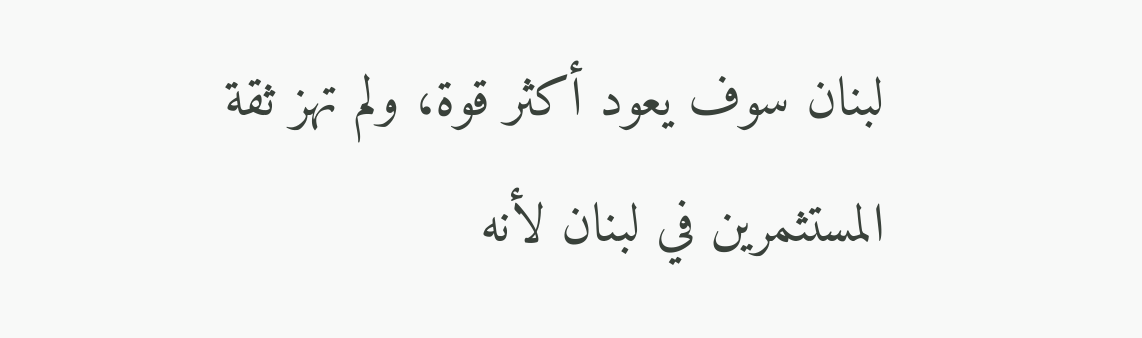لبنان سوف يعود أكثر قوة، ولم تهز ثقة المستثمرين في لبنان لأنه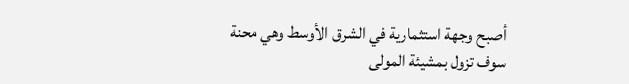أصبح وجهة استثمارية في الشرق الأوسط وهي محنة سوف تزول بمشيئة المولى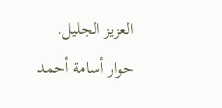العزيز الجليل.
حوار أسامة أحمد